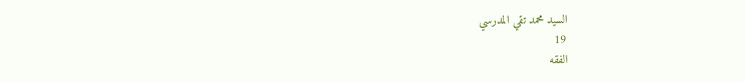السيد محمد تقي المدرسي
19
الفقه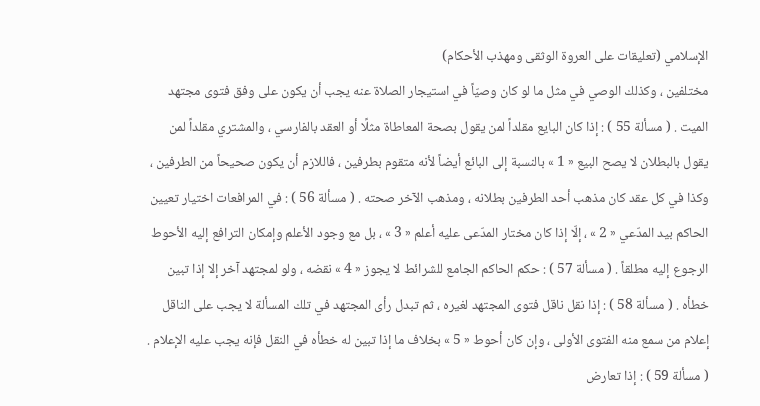الإسلامي (تعليقات على العروة الوثقى ومهذب الأحكام)
مختلفين ، وكذلك الوصي في مثل ما لو كان وصيّاً في استيجار الصلاة عنه يجب أن يكون على وفق فتوى مجتهد الميت . ( مسألة 55 ) : إذا كان البايع مقلداً لمن يقول بصحة المعاطاة مثلًا أو العقد بالفارسي ، والمشتري مقلداً لمن يقول بالبطلان لا يصح البيع « 1 » بالنسبة إلى البائع أيضاً لأنه متقوم بطرفين ، فاللازم أن يكون صحيحاً من الطرفين ، وكذا في كل عقد كان مذهب أحد الطرفين بطلانه ، ومذهب الآخر صحته . ( مسألة 56 ) : في المرافعات اختيار تعيين الحاكم بيد المدّعي « 2 » ، إلّا إذا كان مختار المدّعى عليه أعلم « 3 » ، بل مع وجود الأعلم وإمكان الترافع إليه الأحوط الرجوع إليه مطلقاً . ( مسألة 57 ) : حكم الحاكم الجامع للشرائط لا يجوز « 4 » نقضه ، ولو لمجتهد آخر إلا إذا تبين خطأه . ( مسألة 58 ) : إذا نقل ناقل فتوى المجتهد لغيره ، ثم تبدل رأى المجتهد في تلك المسألة لا يجب على الناقل إعلام من سمع منه الفتوى الأولى ، وإن كان أحوط « 5 » بخلاف ما إذا تبين له خطأه في النقل فإنه يجب عليه الإعلام . ( مسألة 59 ) : إذا تعارض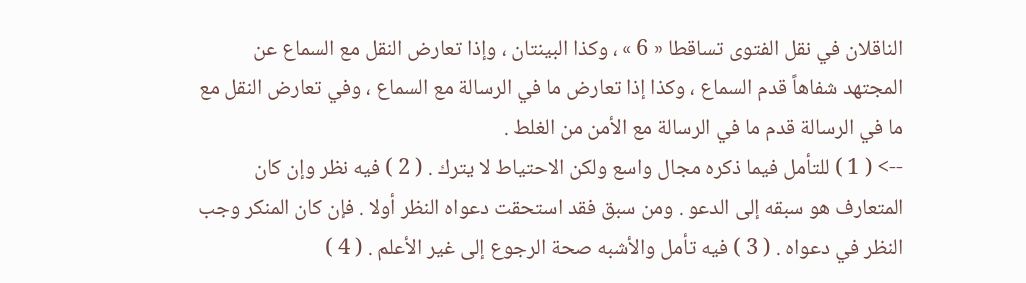الناقلان في نقل الفتوى تساقطا « 6 » ، وكذا البينتان ، وإذا تعارض النقل مع السماع عن المجتهد شفاهاً قدم السماع ، وكذا إذا تعارض ما في الرسالة مع السماع ، وفي تعارض النقل مع ما في الرسالة قدم ما في الرسالة مع الأمن من الغلط .
--> ( 1 ) للتأمل فيما ذكره مجال واسع ولكن الاحتياط لا يترك . ( 2 ) فيه نظر وإن كان المتعارف هو سبقه إلى الدعو . ومن سبق فقد استحقت دعواه النظر أولا . فإن كان المنكر وجب النظر في دعواه . ( 3 ) فيه تأمل والأشبه صحة الرجوع إلى غير الأعلم . ( 4 )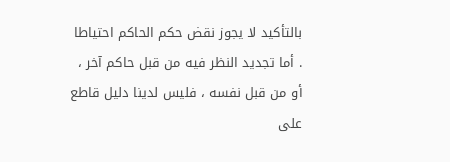بالتأكيد لا يجوز نقض حكم الحاكم احتياطا . أما تجديد النظر فيه من قبل حاكم آخر ، أو من قبل نفسه ، فليس لدينا دليل قاطع على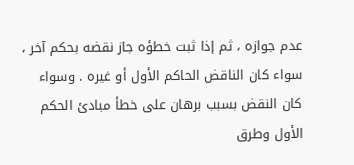عدم جوازه ، ثم إذا ثبت خطؤه جاز نقضه بحكم آخر ، سواء كان الناقض الحاكم الأول أو غيره . وسواء كان النقض بسبب برهان على خطأ مبادئ الحكم الأول وطرق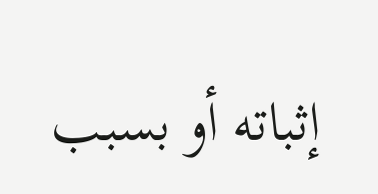إثباته أو بسبب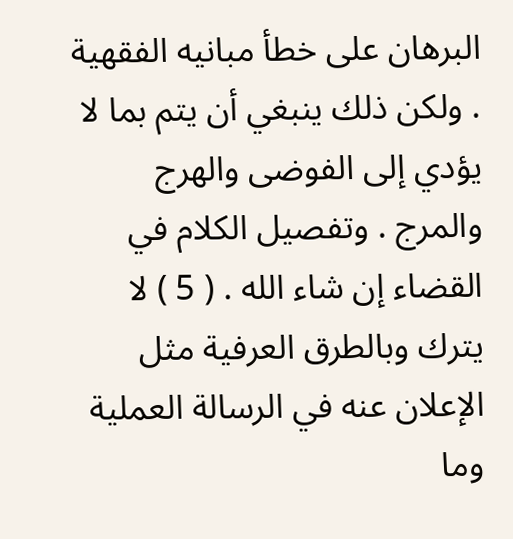البرهان على خطأ مبانيه الفقهية . ولكن ذلك ينبغي أن يتم بما لا يؤدي إلى الفوضى والهرج والمرج . وتفصيل الكلام في القضاء إن شاء الله . ( 5 ) لا يترك وبالطرق العرفية مثل الإعلان عنه في الرسالة العملية وما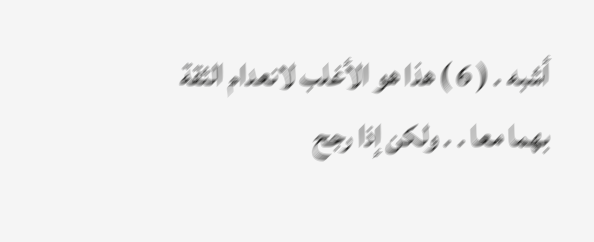أشبه . ( 6 ) هذا هو الأغلب لانعدام الثقة بهما معا . . ولكن إذا رجح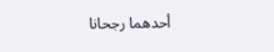أحدهما رجحانا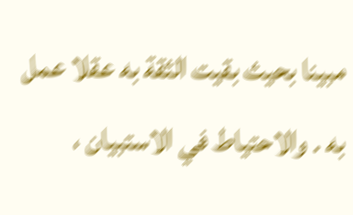مبينا بحيث بقيت الثقة به عقلا عمل به . والاحتياط في الاستبيان ،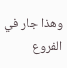وهذا جار في الفروع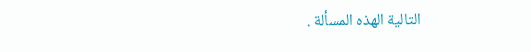التالية الهذه المسألة .